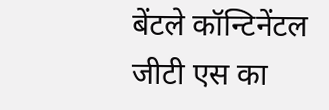बेंटले कॉन्टिनेंटल जीटी एस का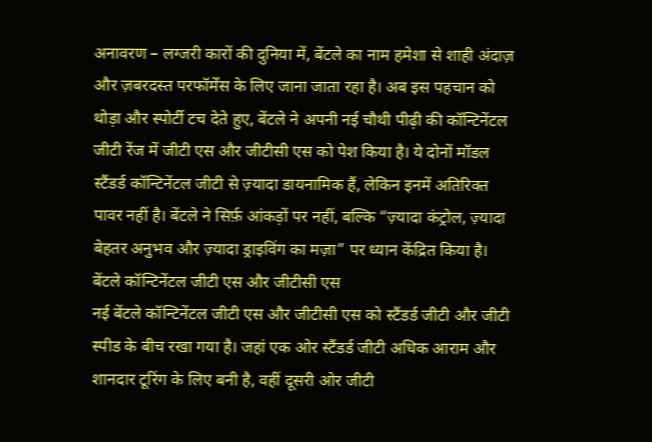अनावरण – लग्जरी कारों की दुनिया में, बेंटले का नाम हमेशा से शाही अंदाज़ और ज़बरदस्त परफॉर्मेंस के लिए जाना जाता रहा है। अब इस पहचान को थोड़ा और स्पोर्टी टच देते हुए, बेंटले ने अपनी नई चौथी पीढ़ी की कॉन्टिनेंटल जीटी रेंज में जीटी एस और जीटीसी एस को पेश किया है। ये दोनों मॉडल स्टैंडर्ड कॉन्टिनेंटल जीटी से ज़्यादा डायनामिक हैं, लेकिन इनमें अतिरिक्त पावर नहीं है। बेंटले ने सिर्फ़ आंकड़ों पर नहीं, बल्कि “ज़्यादा कंट्रोल, ज़्यादा बेहतर अनुभव और ज़्यादा ड्राइविंग का मज़ा” पर ध्यान केंद्रित किया है।
बेंटले कॉन्टिनेंटल जीटी एस और जीटीसी एस
नई बेंटले कॉन्टिनेंटल जीटी एस और जीटीसी एस को स्टैंडर्ड जीटी और जीटी स्पीड के बीच रखा गया है। जहां एक ओर स्टैंडर्ड जीटी अधिक आराम और शानदार टूरिंग के लिए बनी है, वहीं दूसरी ओर जीटी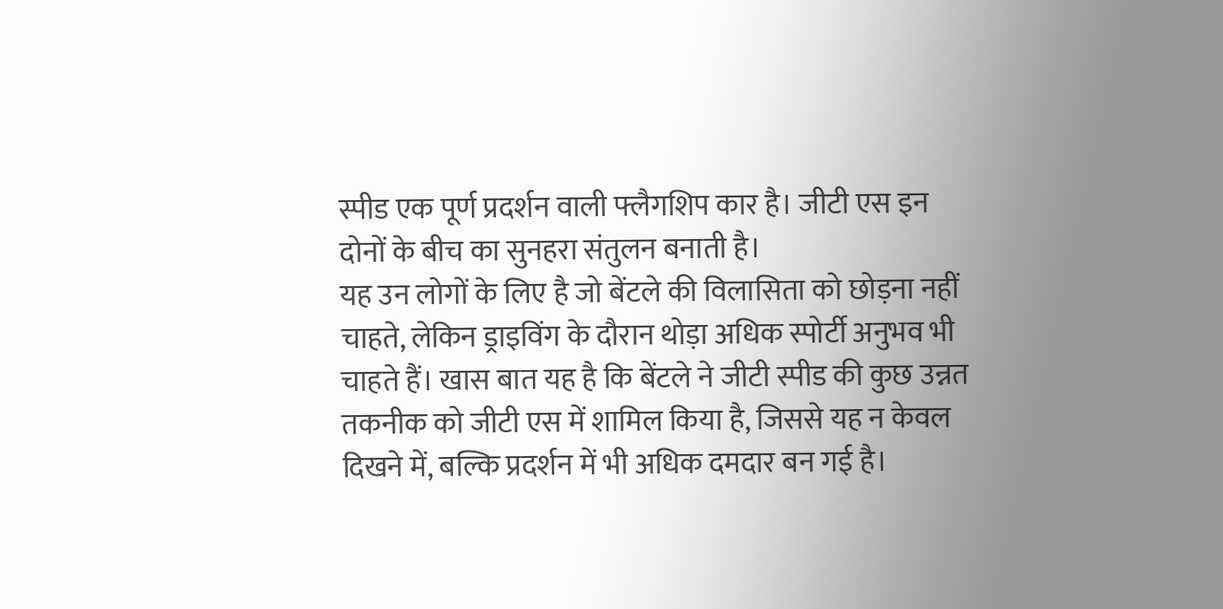स्पीड एक पूर्ण प्रदर्शन वाली फ्लैगशिप कार है। जीटी एस इन दोनों के बीच का सुनहरा संतुलन बनाती है।
यह उन लोगों के लिए है जो बेंटले की विलासिता को छोड़ना नहीं चाहते, लेकिन ड्राइविंग के दौरान थोड़ा अधिक स्पोर्टी अनुभव भी चाहते हैं। खास बात यह है कि बेंटले ने जीटी स्पीड की कुछ उन्नत तकनीक को जीटी एस में शामिल किया है, जिससे यह न केवल दिखने में, बल्कि प्रदर्शन में भी अधिक दमदार बन गई है।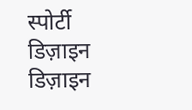स्पोर्टी डिज़ाइन
डिज़ाइन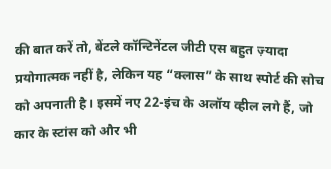की बात करें तो, बेंटले कॉन्टिनेंटल जीटी एस बहुत ज़्यादा प्रयोगात्मक नहीं है, लेकिन यह “क्लास” के साथ स्पोर्ट की सोच को अपनाती है। इसमें नए 22-इंच के अलॉय व्हील लगे हैं, जो कार के स्टांस को और भी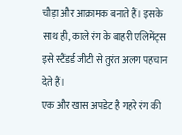चौड़ा और आक्रामक बनाते हैं। इसके साथ ही, काले रंग के बाहरी एलिमेंट्स इसे स्टैंडर्ड जीटी से तुरंत अलग पहचान देते हैं।
एक और खास अपडेट है गहरे रंग की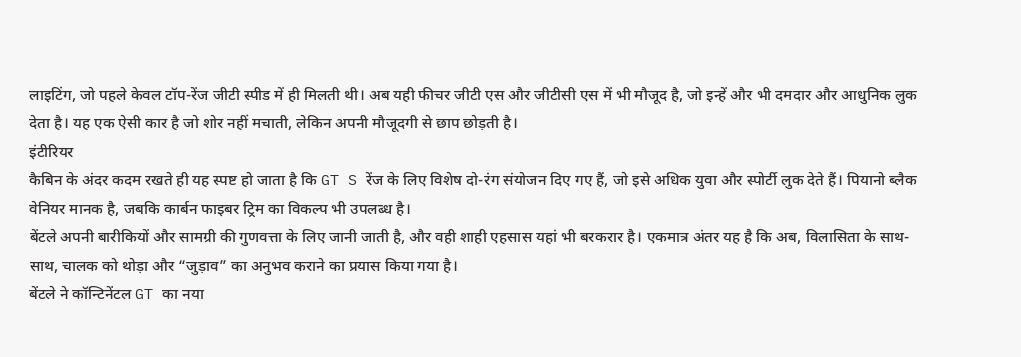लाइटिंग, जो पहले केवल टॉप-रेंज जीटी स्पीड में ही मिलती थी। अब यही फीचर जीटी एस और जीटीसी एस में भी मौजूद है, जो इन्हें और भी दमदार और आधुनिक लुक देता है। यह एक ऐसी कार है जो शोर नहीं मचाती, लेकिन अपनी मौजूदगी से छाप छोड़ती है।
इंटीरियर
कैबिन के अंदर कदम रखते ही यह स्पष्ट हो जाता है कि GT S रेंज के लिए विशेष दो-रंग संयोजन दिए गए हैं, जो इसे अधिक युवा और स्पोर्टी लुक देते हैं। पियानो ब्लैक वेनियर मानक है, जबकि कार्बन फाइबर ट्रिम का विकल्प भी उपलब्ध है।
बेंटले अपनी बारीकियों और सामग्री की गुणवत्ता के लिए जानी जाती है, और वही शाही एहसास यहां भी बरकरार है। एकमात्र अंतर यह है कि अब, विलासिता के साथ-साथ, चालक को थोड़ा और “जुड़ाव” का अनुभव कराने का प्रयास किया गया है।
बेंटले ने कॉन्टिनेंटल GT का नया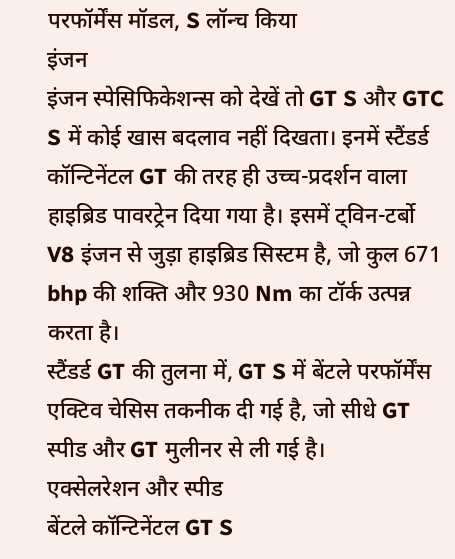परफॉर्मेंस मॉडल, S लॉन्च किया
इंजन
इंजन स्पेसिफिकेशन्स को देखें तो GT S और GTC S में कोई खास बदलाव नहीं दिखता। इनमें स्टैंडर्ड कॉन्टिनेंटल GT की तरह ही उच्च-प्रदर्शन वाला हाइब्रिड पावरट्रेन दिया गया है। इसमें ट्विन-टर्बो V8 इंजन से जुड़ा हाइब्रिड सिस्टम है, जो कुल 671 bhp की शक्ति और 930 Nm का टॉर्क उत्पन्न करता है।
स्टैंडर्ड GT की तुलना में, GT S में बेंटले परफॉर्मेंस एक्टिव चेसिस तकनीक दी गई है, जो सीधे GT स्पीड और GT मुलीनर से ली गई है।
एक्सेलरेशन और स्पीड
बेंटले कॉन्टिनेंटल GT S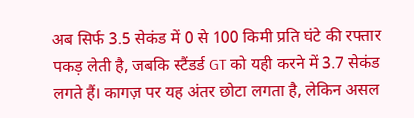अब सिर्फ 3.5 सेकंड में 0 से 100 किमी प्रति घंटे की रफ्तार पकड़ लेती है, जबकि स्टैंडर्ड GT को यही करने में 3.7 सेकंड लगते हैं। कागज़ पर यह अंतर छोटा लगता है, लेकिन असल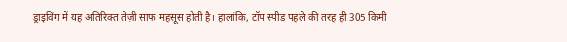ड्राइविंग में यह अतिरिक्त तेज़ी साफ महसूस होती है। हालांकि, टॉप स्पीड पहले की तरह ही 305 किमी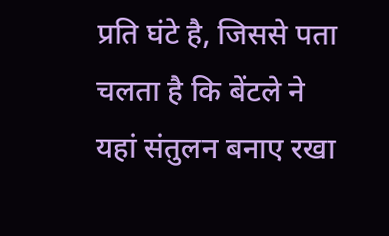प्रति घंटे है, जिससे पता चलता है कि बेंटले ने यहां संतुलन बनाए रखा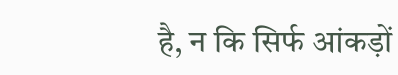है, न कि सिर्फ आंकड़ों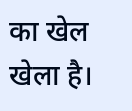का खेल खेला है।